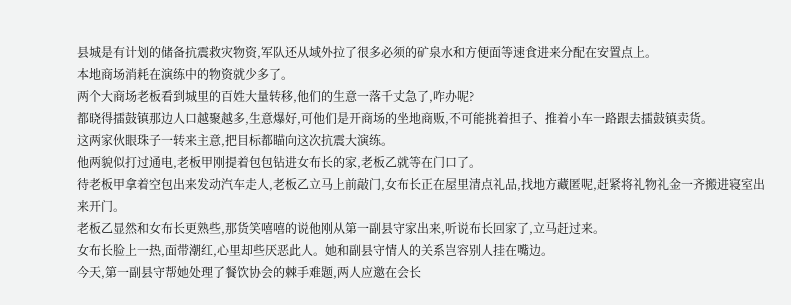县城是有计划的储备抗震救灾物资,军队还从域外拉了很多必须的矿泉水和方便面等速食进来分配在安置点上。
本地商场消耗在演练中的物资就少多了。
两个大商场老板看到城里的百姓大量转移,他们的生意一落千丈急了,咋办呢?
都晓得擂鼓镇那边人口越聚越多,生意爆好,可他们是开商场的坐地商贩,不可能挑着担子、推着小车一路跟去擂鼓镇卖货。
这两家伙眼珠子一转来主意,把目标都瞄向这次抗震大演练。
他两貌似打过通电,老板甲刚提着包包钻进女布长的家,老板乙就等在门口了。
待老板甲拿着空包出来发动汽车走人,老板乙立马上前敲门,女布长正在屋里清点礼品,找地方藏匿呢,赶紧将礼物礼金一齐搬进寝室出来开门。
老板乙显然和女布长更熟些,那货笑嘻嘻的说他刚从第一副县守家出来,听说布长回家了,立马赶过来。
女布长脸上一热,面带潮红,心里却些厌恶此人。她和副县守情人的关系岂容别人挂在嘴边。
今天,第一副县守帮她处理了餐饮协会的棘手难题,两人应邀在会长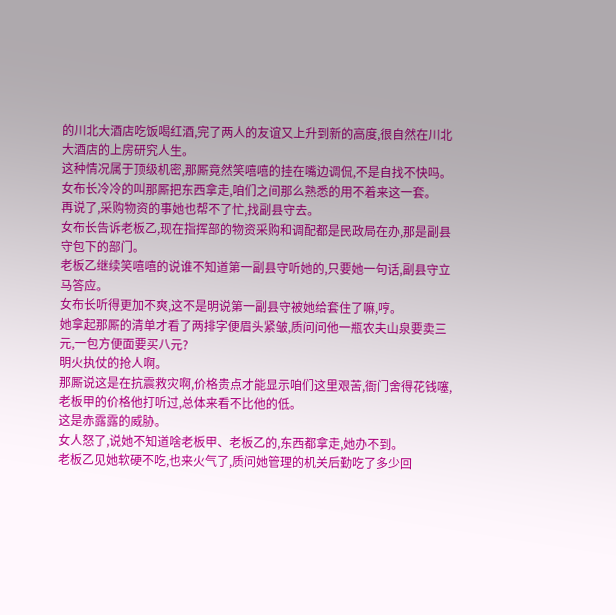的川北大酒店吃饭喝红酒,完了两人的友谊又上升到新的高度,很自然在川北大酒店的上房研究人生。
这种情况属于顶级机密,那厮竟然笑嘻嘻的挂在嘴边调侃,不是自找不快吗。
女布长冷冷的叫那厮把东西拿走,咱们之间那么熟悉的用不着来这一套。
再说了,采购物资的事她也帮不了忙,找副县守去。
女布长告诉老板乙,现在指挥部的物资采购和调配都是民政局在办,那是副县守包下的部门。
老板乙继续笑嘻嘻的说谁不知道第一副县守听她的,只要她一句话,副县守立马答应。
女布长听得更加不爽,这不是明说第一副县守被她给套住了嘛,哼。
她拿起那厮的清单才看了两排字便眉头紧皱,质问问他一瓶农夫山泉要卖三元,一包方便面要买八元?
明火执仗的抢人啊。
那厮说这是在抗震救灾啊,价格贵点才能显示咱们这里艰苦,衙门舍得花钱噻,老板甲的价格他打听过,总体来看不比他的低。
这是赤露露的威胁。
女人怒了,说她不知道啥老板甲、老板乙的,东西都拿走,她办不到。
老板乙见她软硬不吃,也来火气了,质问她管理的机关后勤吃了多少回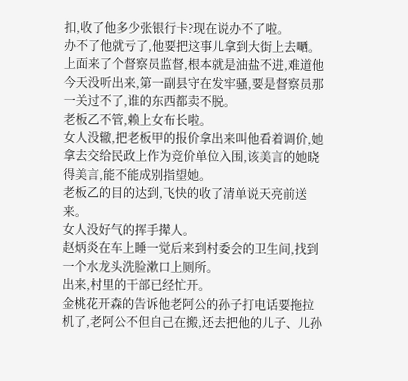扣,收了他多少张银行卡?现在说办不了啦。
办不了他就亏了,他要把这事儿拿到大街上去嗮。
上面来了个督察员监督,根本就是油盐不进,难道他今天没听出来,第一副县守在发牢骚,要是督察员那一关过不了,谁的东西都卖不脱。
老板乙不管,赖上女布长啦。
女人没辙,把老板甲的报价拿出来叫他看着调价,她拿去交给民政上作为竞价单位入围,该美言的她晓得美言,能不能成别指望她。
老板乙的目的达到,飞快的收了清单说天亮前送来。
女人没好气的挥手撵人。
赵炳炎在车上睡一觉后来到村委会的卫生间,找到一个水龙头洗脸漱口上厕所。
出来,村里的干部已经忙开。
金桃花开森的告诉他老阿公的孙子打电话要拖拉机了,老阿公不但自己在搬,还去把他的儿子、儿孙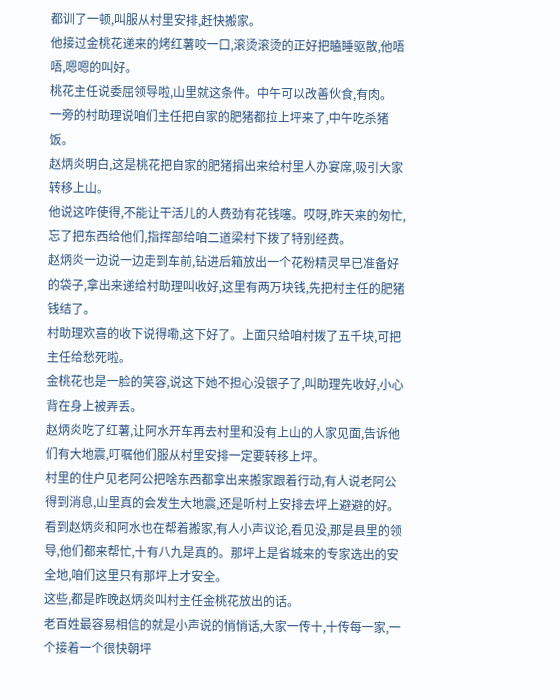都训了一顿,叫服从村里安排,赶快搬家。
他接过金桃花递来的烤红薯咬一口,滚烫滚烫的正好把瞌睡驱散,他唔唔,嗯嗯的叫好。
桃花主任说委屈领导啦,山里就这条件。中午可以改善伙食,有肉。
一旁的村助理说咱们主任把自家的肥猪都拉上坪来了,中午吃杀猪饭。
赵炳炎明白,这是桃花把自家的肥猪捐出来给村里人办宴席,吸引大家转移上山。
他说这咋使得,不能让干活儿的人费劲有花钱噻。哎呀,昨天来的匆忙,忘了把东西给他们,指挥部给咱二道梁村下拨了特别经费。
赵炳炎一边说一边走到车前,钻进后箱放出一个花粉精灵早已准备好的袋子,拿出来递给村助理叫收好,这里有两万块钱,先把村主任的肥猪钱结了。
村助理欢喜的收下说得嘞,这下好了。上面只给咱村拨了五千块,可把主任给愁死啦。
金桃花也是一脸的笑容,说这下她不担心没银子了,叫助理先收好,小心背在身上被弄丢。
赵炳炎吃了红薯,让阿水开车再去村里和没有上山的人家见面,告诉他们有大地震,叮嘱他们服从村里安排一定要转移上坪。
村里的住户见老阿公把啥东西都拿出来搬家跟着行动,有人说老阿公得到消息,山里真的会发生大地震,还是听村上安排去坪上避避的好。
看到赵炳炎和阿水也在帮着搬家,有人小声议论,看见没,那是县里的领导,他们都来帮忙,十有八九是真的。那坪上是省城来的专家选出的安全地,咱们这里只有那坪上才安全。
这些,都是昨晚赵炳炎叫村主任金桃花放出的话。
老百姓最容易相信的就是小声说的悄悄话,大家一传十,十传每一家,一个接着一个很快朝坪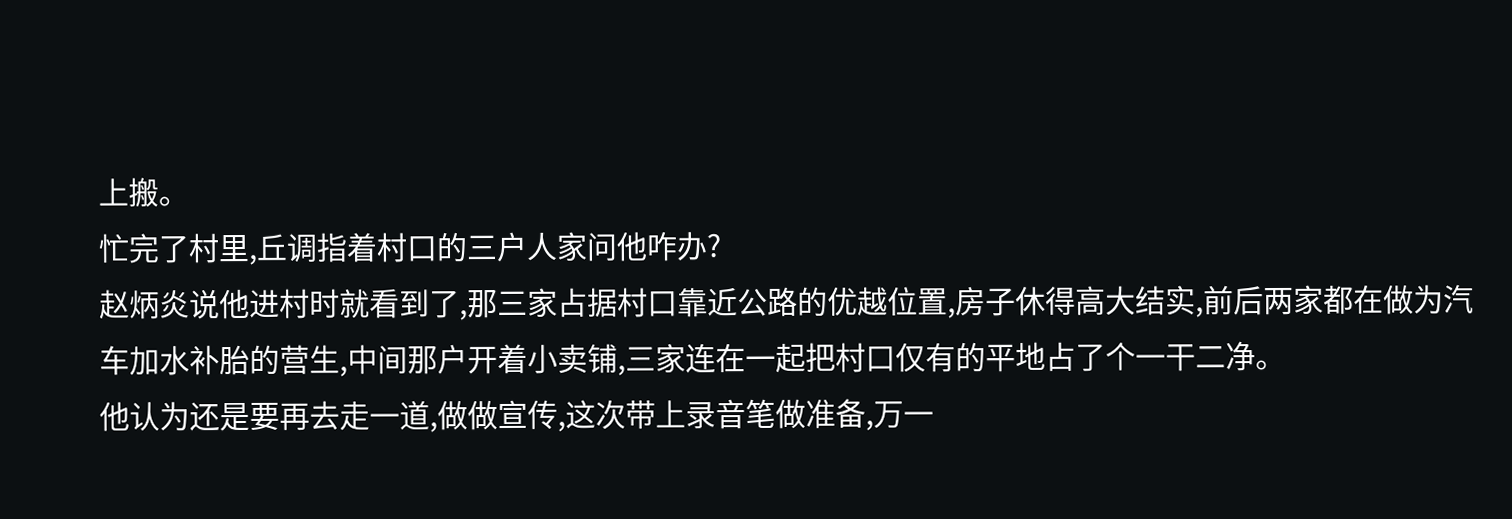上搬。
忙完了村里,丘调指着村口的三户人家问他咋办?
赵炳炎说他进村时就看到了,那三家占据村口靠近公路的优越位置,房子休得高大结实,前后两家都在做为汽车加水补胎的营生,中间那户开着小卖铺,三家连在一起把村口仅有的平地占了个一干二净。
他认为还是要再去走一道,做做宣传,这次带上录音笔做准备,万一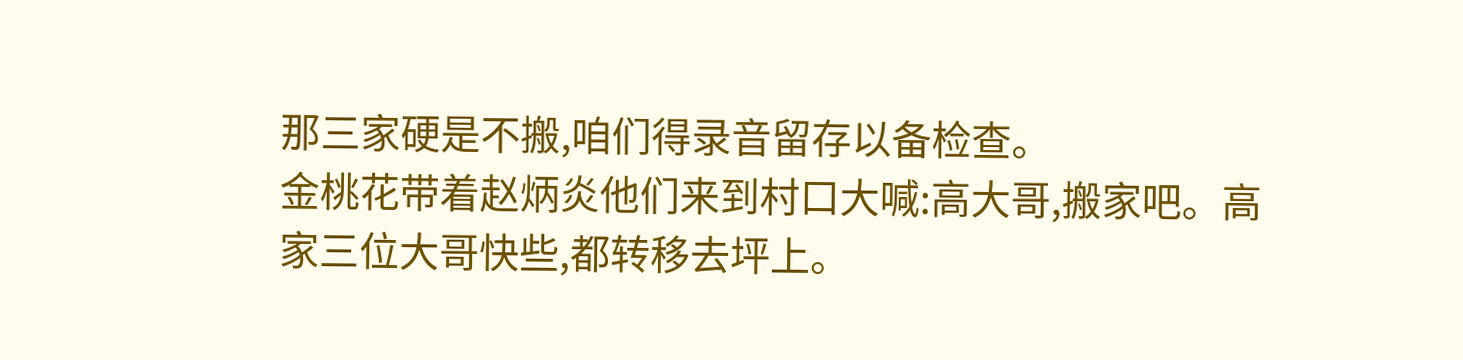那三家硬是不搬,咱们得录音留存以备检查。
金桃花带着赵炳炎他们来到村口大喊:高大哥,搬家吧。高家三位大哥快些,都转移去坪上。